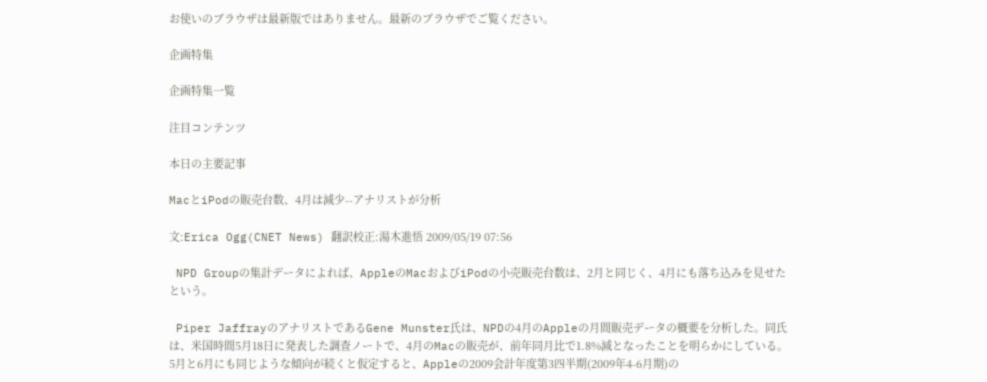お使いのブラウザは最新版ではありません。最新のブラウザでご覧ください。

企画特集

企画特集一覧

注目コンテンツ

本日の主要記事

MacとiPodの販売台数、4月は減少--アナリストが分析

文:Erica Ogg(CNET News) 翻訳校正:湯木進悟 2009/05/19 07:56

 NPD Groupの集計データによれば、AppleのMacおよびiPodの小売販売台数は、2月と同じく、4月にも落ち込みを見せたという。

 Piper JaffrayのアナリストであるGene Munster氏は、NPDの4月のAppleの月間販売データの概要を分析した。同氏は、米国時間5月18日に発表した調査ノートで、4月のMacの販売が、前年同月比で1.8%減となったことを明らかにしている。5月と6月にも同じような傾向が続くと仮定すると、Appleの2009会計年度第3四半期(2009年4-6月期)の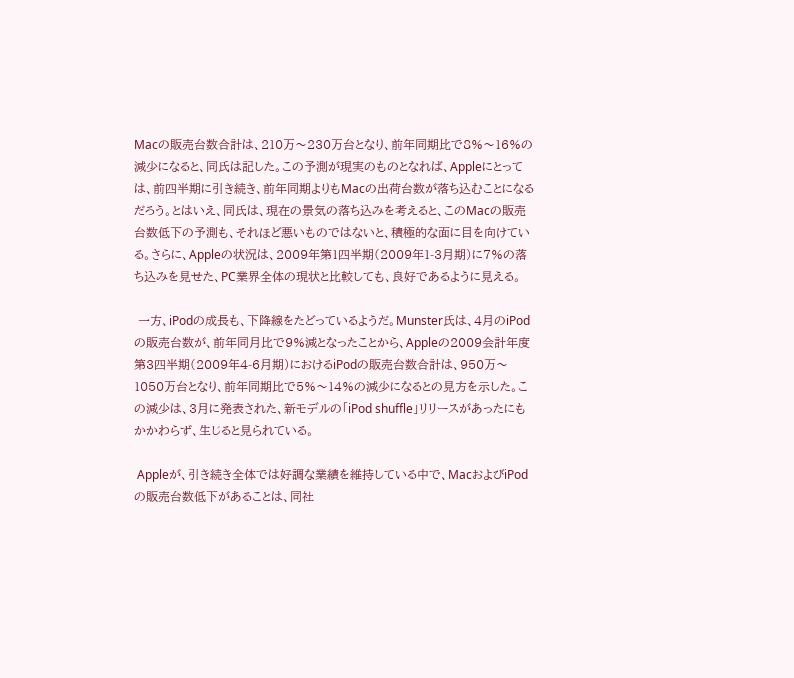Macの販売台数合計は、210万〜230万台となり、前年同期比で8%〜16%の減少になると、同氏は記した。この予測が現実のものとなれば、Appleにとっては、前四半期に引き続き、前年同期よりもMacの出荷台数が落ち込むことになるだろう。とはいえ、同氏は、現在の景気の落ち込みを考えると、このMacの販売台数低下の予測も、それほど悪いものではないと、積極的な面に目を向けている。さらに、Appleの状況は、2009年第1四半期(2009年1-3月期)に7%の落ち込みを見せた、PC業界全体の現状と比較しても、良好であるように見える。

 一方、iPodの成長も、下降線をたどっているようだ。Munster氏は、4月のiPodの販売台数が、前年同月比で9%減となったことから、Appleの2009会計年度第3四半期(2009年4-6月期)におけるiPodの販売台数合計は、950万〜1050万台となり、前年同期比で5%〜14%の減少になるとの見方を示した。この減少は、3月に発表された、新モデルの「iPod shuffle」リリースがあったにもかかわらず、生じると見られている。

 Appleが、引き続き全体では好調な業績を維持している中で、MacおよびiPodの販売台数低下があることは、同社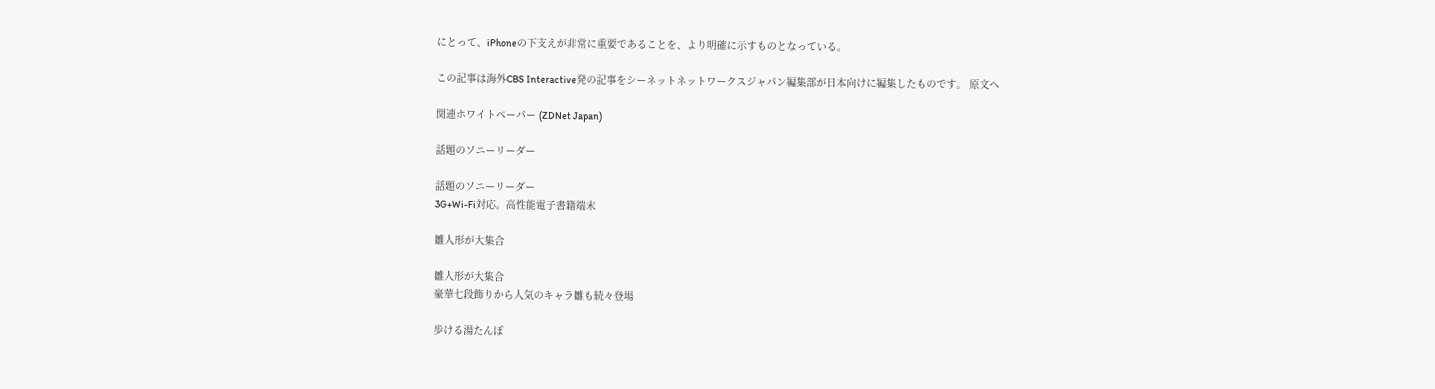にとって、iPhoneの下支えが非常に重要であることを、より明確に示すものとなっている。

この記事は海外CBS Interactive発の記事をシーネットネットワークスジャパン編集部が日本向けに編集したものです。 原文へ

関連ホワイトペーパー (ZDNet Japan)

話題のソニーリーダー

話題のソニーリーダー
3G+Wi-Fi対応。高性能電子書籍端末

雛人形が大集合

雛人形が大集合
豪華七段飾りから人気のキャラ雛も続々登場

歩ける湯たんぽ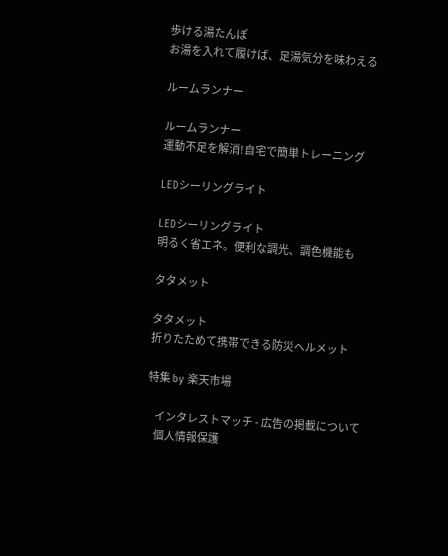歩ける湯たんぽ
お湯を入れて履けば、足湯気分を味わえる

ルームランナー

ルームランナー
運動不足を解消!自宅で簡単トレーニング

LEDシーリングライト

LEDシーリングライト
明るく省エネ。便利な調光、調色機能も

タタメット

タタメット
折りたためて携帯できる防災ヘルメット

特集 by 楽天市場

    インタレストマッチ - 広告の掲載について
    個人情報保護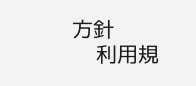方針
    利用規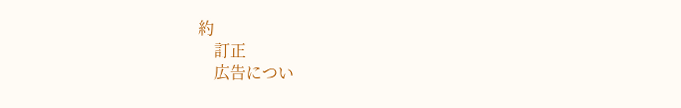約
    訂正
    広告につい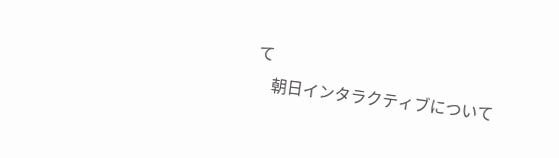て
    朝日インタラクティブについて